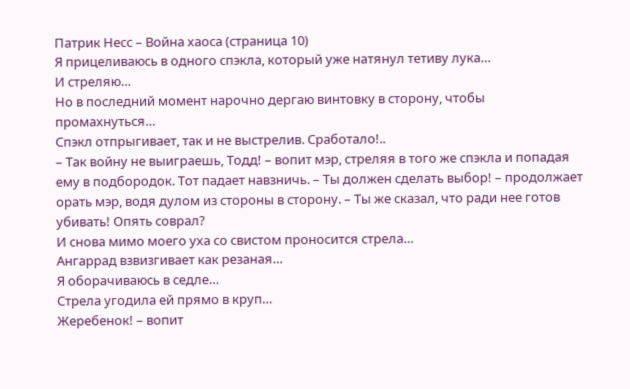Патрик Несс – Война хаоса (страница 10)
Я прицеливаюсь в одного спэкла, который уже натянул тетиву лука…
И стреляю…
Но в последний момент нарочно дергаю винтовку в сторону, чтобы промахнуться…
Спэкл отпрыгивает, так и не выстрелив. Сработало!..
– Так войну не выиграешь, Тодд! – вопит мэр, стреляя в того же спэкла и попадая ему в подбородок. Тот падает навзничь. – Ты должен сделать выбор! – продолжает орать мэр, водя дулом из стороны в сторону. – Ты же сказал, что ради нее готов убивать! Опять соврал?
И снова мимо моего уха со свистом проносится стрела…
Ангаррад взвизгивает как резаная…
Я оборачиваюсь в седле…
Стрела угодила ей прямо в круп…
Жеребенок! – вопит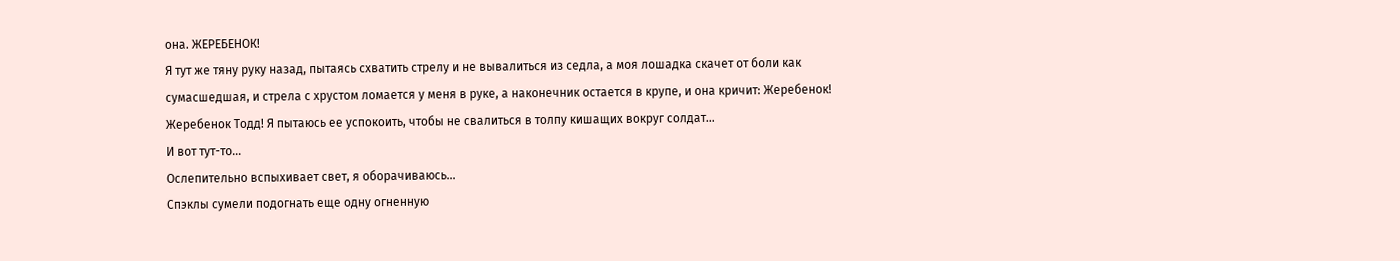она. ЖЕРЕБЕНОК!
Я тут же тяну руку назад, пытаясь схватить стрелу и не вывалиться из седла, а моя лошадка скачет от боли как сумасшедшая, и стрела с хрустом ломается у меня в руке, а наконечник остается в крупе, и она кричит: Жеребенок! Жеребенок Тодд! Я пытаюсь ее успокоить, чтобы не свалиться в толпу кишащих вокруг солдат…
И вот тут-то…
Ослепительно вспыхивает свет, я оборачиваюсь…
Спэклы сумели подогнать еще одну огненную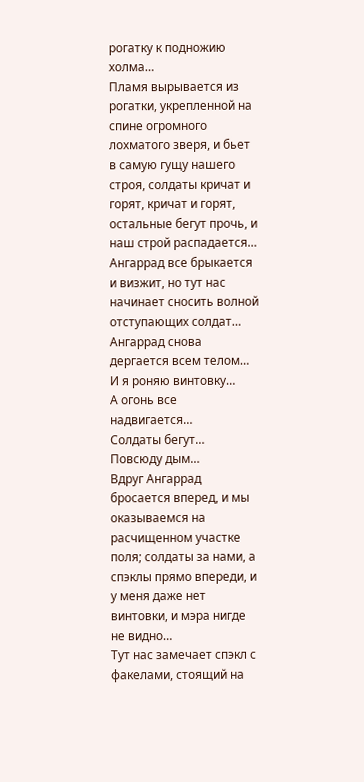рогатку к подножию холма…
Пламя вырывается из рогатки, укрепленной на спине огромного лохматого зверя, и бьет в самую гущу нашего строя, солдаты кричат и горят, кричат и горят, остальные бегут прочь, и наш строй распадается…
Ангаррад все брыкается и визжит, но тут нас начинает сносить волной отступающих солдат… Ангаррад снова дергается всем телом… И я роняю винтовку…
А огонь все надвигается…
Солдаты бегут…
Повсюду дым…
Вдруг Ангаррад бросается вперед, и мы оказываемся на расчищенном участке поля; солдаты за нами, а спэклы прямо впереди, и у меня даже нет винтовки, и мэра нигде не видно…
Тут нас замечает спэкл с факелами, стоящий на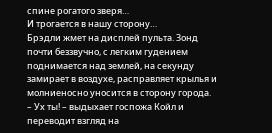спине рогатого зверя…
И трогается в нашу сторону…
Брэдли жмет на дисплей пульта. Зонд почти беззвучно, с легким гудением поднимается над землей, на секунду замирает в воздухе, расправляет крылья и молниеносно уносится в сторону города.
– Ух ты! – выдыхает госпожа Койл и переводит взгляд на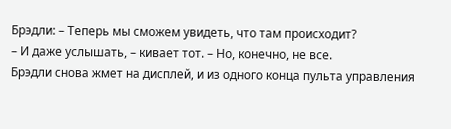Брэдли: – Теперь мы сможем увидеть, что там происходит?
– И даже услышать, – кивает тот. – Но, конечно, не все.
Брэдли снова жмет на дисплей, и из одного конца пульта управления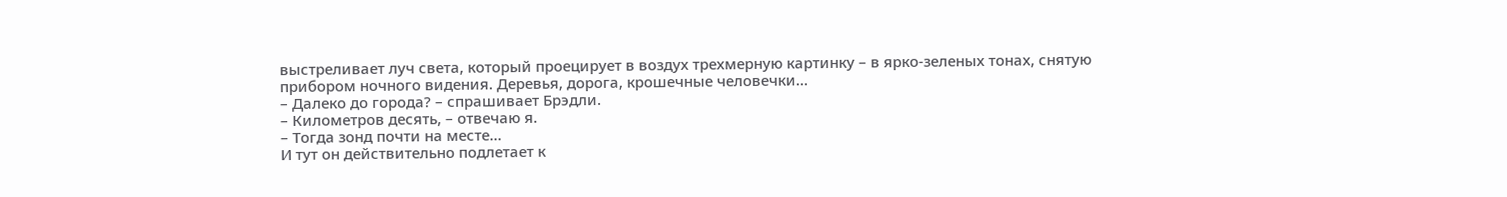выстреливает луч света, который проецирует в воздух трехмерную картинку – в ярко-зеленых тонах, снятую прибором ночного видения. Деревья, дорога, крошечные человечки…
– Далеко до города? – спрашивает Брэдли.
– Километров десять, – отвечаю я.
– Тогда зонд почти на месте…
И тут он действительно подлетает к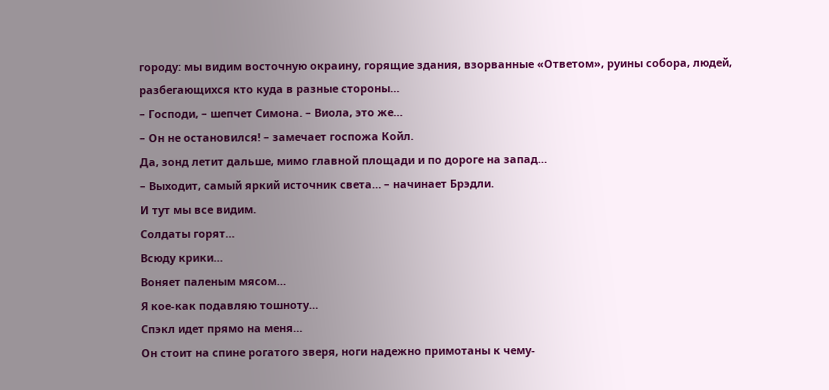городу: мы видим восточную окраину, горящие здания, взорванные «Ответом», руины собора, людей, разбегающихся кто куда в разные стороны…
– Господи, – шепчет Симона. – Виола, это же…
– Он не остановился! – замечает госпожа Койл.
Да, зонд летит дальше, мимо главной площади и по дороге на запад…
– Выходит, самый яркий источник света… – начинает Брэдли.
И тут мы все видим.
Солдаты горят…
Всюду крики…
Воняет паленым мясом…
Я кое-как подавляю тошноту…
Спэкл идет прямо на меня…
Он стоит на спине рогатого зверя, ноги надежно примотаны к чему-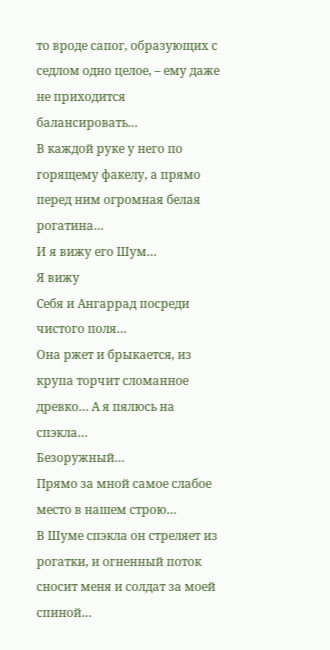то вроде сапог, образующих с седлом одно целое, – ему даже не приходится балансировать…
В каждой руке у него по горящему факелу, а прямо перед ним огромная белая рогатина…
И я вижу его Шум…
Я вижу
Себя и Ангаррад посреди чистого поля…
Она ржет и брыкается, из крупа торчит сломанное древко… А я пялюсь на спэкла…
Безоружный…
Прямо за мной самое слабое место в нашем строю…
В Шуме спэкла он стреляет из рогатки, и огненный поток сносит меня и солдат за моей спиной…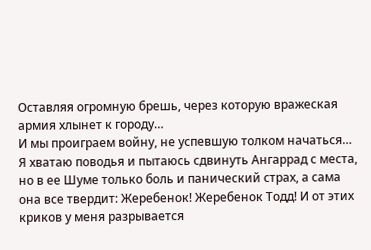Оставляя огромную брешь, через которую вражеская армия хлынет к городу…
И мы проиграем войну, не успевшую толком начаться…
Я хватаю поводья и пытаюсь сдвинуть Ангаррад с места, но в ее Шуме только боль и панический страх, а сама она все твердит: Жеребенок! Жеребенок Тодд! И от этих криков у меня разрывается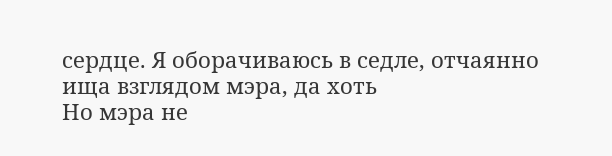сердце. Я оборачиваюсь в седле, отчаянно ища взглядом мэра, да хоть
Но мэра не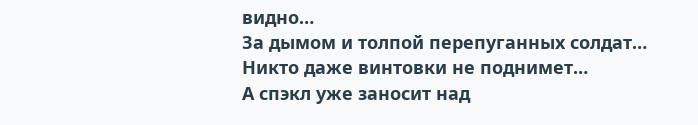видно…
За дымом и толпой перепуганных солдат…
Никто даже винтовки не поднимет…
А спэкл уже заносит над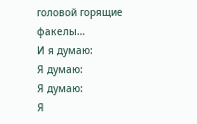головой горящие факелы…
И я думаю:
Я думаю:
Я думаю:
Я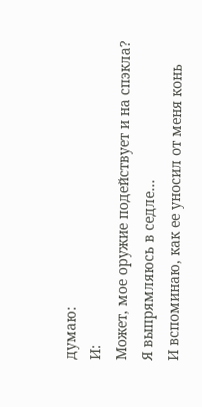думаю:
И:
Может, мое оружие подействует и на спэкла?
Я выпрямляюсь в седле…
И вспоминаю, как ее уносил от меня конь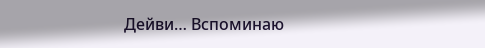Дейви… Вспоминаю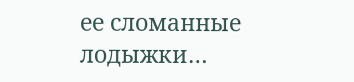ее сломанные лодыжки…